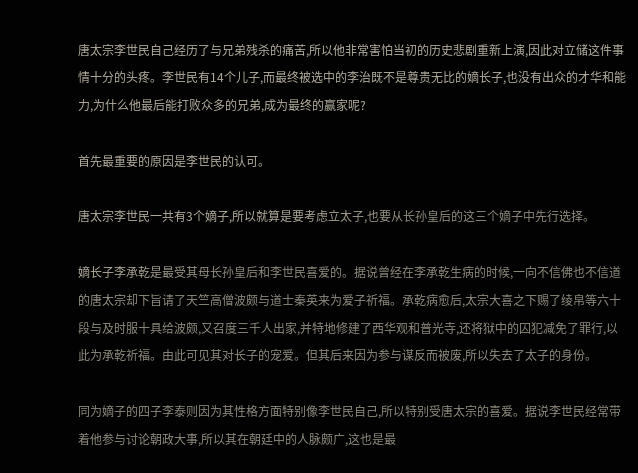唐太宗李世民自己经历了与兄弟残杀的痛苦,所以他非常害怕当初的历史悲剧重新上演,因此对立储这件事情十分的头疼。李世民有14个儿子,而最终被选中的李治既不是尊贵无比的嫡长子,也没有出众的才华和能力,为什么他最后能打败众多的兄弟,成为最终的赢家呢?

首先最重要的原因是李世民的认可。

唐太宗李世民一共有3个嫡子,所以就算是要考虑立太子,也要从长孙皇后的这三个嫡子中先行选择。

嫡长子李承乾是最受其母长孙皇后和李世民喜爱的。据说曾经在李承乾生病的时候,一向不信佛也不信道的唐太宗却下旨请了天竺高僧波颇与道士秦英来为爱子祈福。承乾病愈后,太宗大喜之下赐了绫帛等六十段与及时服十具给波颇,又召度三千人出家,并特地修建了西华观和普光寺,还将狱中的囚犯减免了罪行,以此为承乾祈福。由此可见其对长子的宠爱。但其后来因为参与谋反而被废,所以失去了太子的身份。

同为嫡子的四子李泰则因为其性格方面特别像李世民自己,所以特别受唐太宗的喜爱。据说李世民经常带着他参与讨论朝政大事,所以其在朝廷中的人脉颇广,这也是最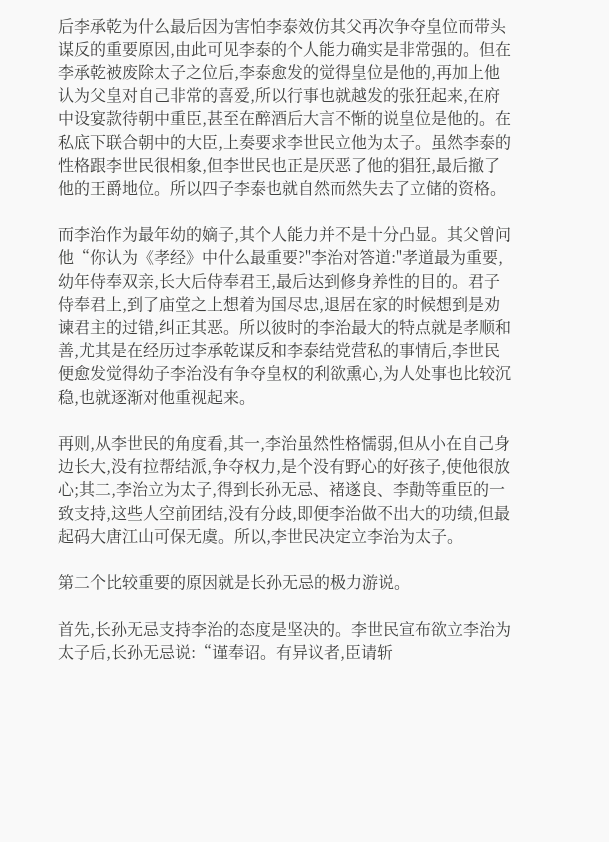后李承乾为什么最后因为害怕李泰效仿其父再次争夺皇位而带头谋反的重要原因,由此可见李泰的个人能力确实是非常强的。但在李承乾被废除太子之位后,李泰愈发的觉得皇位是他的,再加上他认为父皇对自己非常的喜爱,所以行事也就越发的张狂起来,在府中设宴款待朝中重臣,甚至在醉酒后大言不惭的说皇位是他的。在私底下联合朝中的大臣,上奏要求李世民立他为太子。虽然李泰的性格跟李世民很相象,但李世民也正是厌恶了他的猖狂,最后撤了他的王爵地位。所以四子李泰也就自然而然失去了立储的资格。

而李治作为最年幼的嫡子,其个人能力并不是十分凸显。其父曾问他“你认为《孝经》中什么最重要?"李治对答道:"孝道最为重要,幼年侍奉双亲,长大后侍奉君王,最后达到修身养性的目的。君子侍奉君上,到了庙堂之上想着为国尽忠,退居在家的时候想到是劝谏君主的过错,纠正其恶。所以彼时的李治最大的特点就是孝顺和善,尤其是在经历过李承乾谋反和李泰结党营私的事情后,李世民便愈发觉得幼子李治没有争夺皇权的利欲熏心,为人处事也比较沉稳,也就逐渐对他重视起来。

再则,从李世民的角度看,其一,李治虽然性格懦弱,但从小在自己身边长大,没有拉帮结派,争夺权力,是个没有野心的好孩子,使他很放心;其二,李治立为太子,得到长孙无忌、褚遂良、李勣等重臣的一致支持,这些人空前团结,没有分歧,即便李治做不出大的功绩,但最起码大唐江山可保无虞。所以,李世民决定立李治为太子。

第二个比较重要的原因就是长孙无忌的极力游说。

首先,长孙无忌支持李治的态度是坚决的。李世民宣布欲立李治为太子后,长孙无忌说:“谨奉诏。有异议者,臣请斩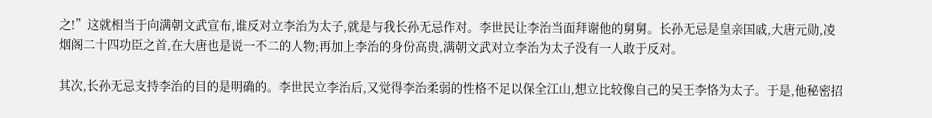之!”这就相当于向满朝文武宣布,谁反对立李治为太子,就是与我长孙无忌作对。李世民让李治当面拜谢他的舅舅。长孙无忌是皇亲国戚,大唐元勋,凌烟阁二十四功臣之首,在大唐也是说一不二的人物;再加上李治的身份高贵,满朝文武对立李治为太子没有一人敢于反对。

其次,长孙无忌支持李治的目的是明确的。李世民立李治后,又觉得李治柔弱的性格不足以保全江山,想立比较像自己的吴王李恪为太子。于是,他秘密招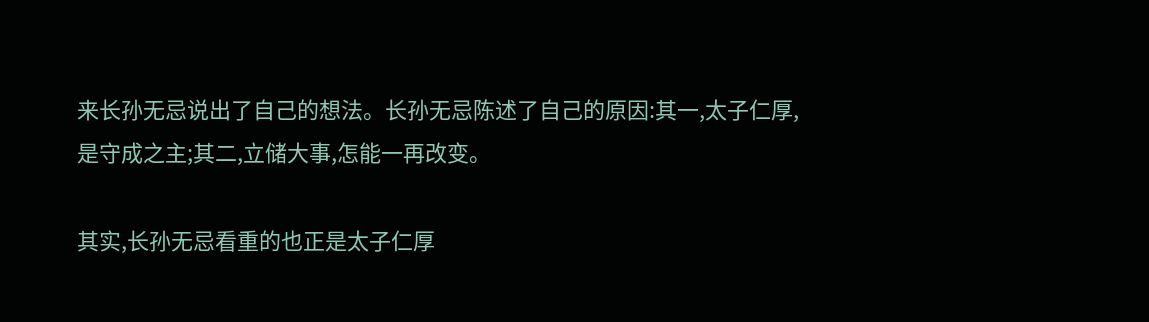来长孙无忌说出了自己的想法。长孙无忌陈述了自己的原因:其一,太子仁厚,是守成之主;其二,立储大事,怎能一再改变。

其实,长孙无忌看重的也正是太子仁厚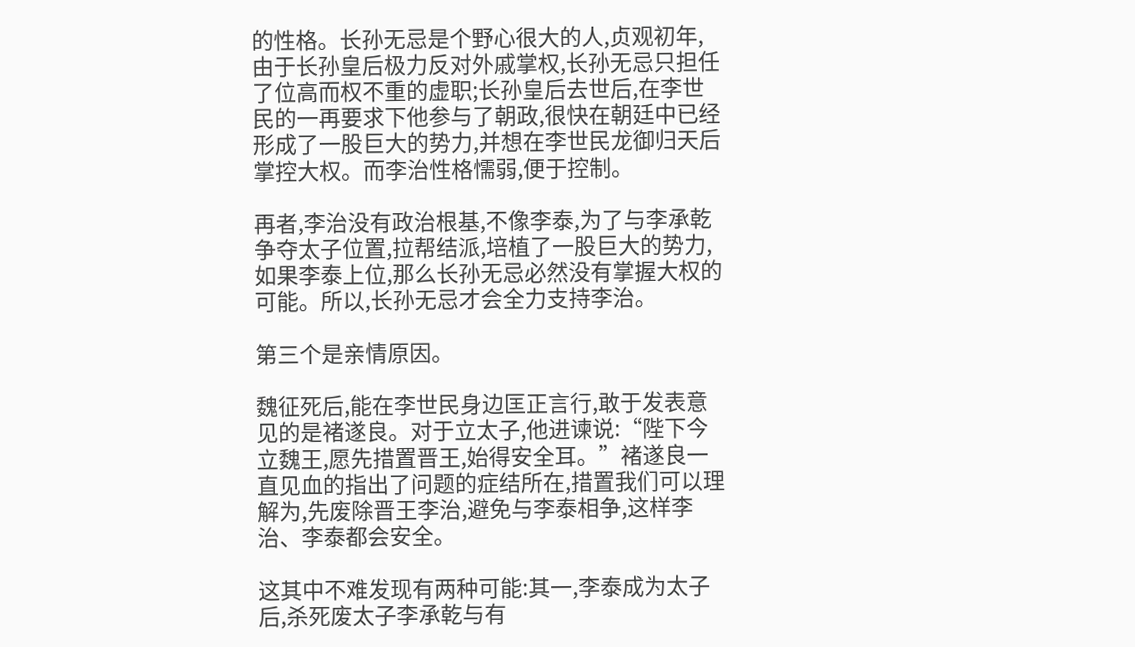的性格。长孙无忌是个野心很大的人,贞观初年,由于长孙皇后极力反对外戚掌权,长孙无忌只担任了位高而权不重的虚职;长孙皇后去世后,在李世民的一再要求下他参与了朝政,很快在朝廷中已经形成了一股巨大的势力,并想在李世民龙御归天后掌控大权。而李治性格懦弱,便于控制。

再者,李治没有政治根基,不像李泰,为了与李承乾争夺太子位置,拉帮结派,培植了一股巨大的势力,如果李泰上位,那么长孙无忌必然没有掌握大权的可能。所以,长孙无忌才会全力支持李治。

第三个是亲情原因。

魏征死后,能在李世民身边匡正言行,敢于发表意见的是褚遂良。对于立太子,他进谏说:“陛下今立魏王,愿先措置晋王,始得安全耳。”褚遂良一直见血的指出了问题的症结所在,措置我们可以理解为,先废除晋王李治,避免与李泰相争,这样李治、李泰都会安全。

这其中不难发现有两种可能:其一,李泰成为太子后,杀死废太子李承乾与有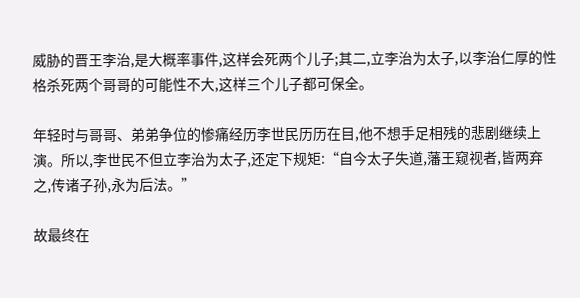威胁的晋王李治,是大概率事件,这样会死两个儿子;其二,立李治为太子,以李治仁厚的性格杀死两个哥哥的可能性不大,这样三个儿子都可保全。

年轻时与哥哥、弟弟争位的惨痛经历李世民历历在目,他不想手足相残的悲剧继续上演。所以,李世民不但立李治为太子,还定下规矩:“自今太子失道,藩王窥视者,皆两弃之,传诸子孙,永为后法。”

故最终在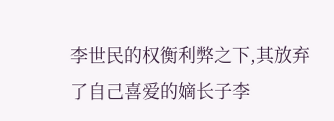李世民的权衡利弊之下,其放弃了自己喜爱的嫡长子李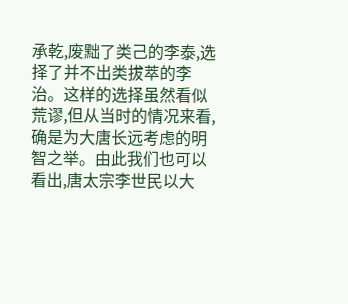承乾,废黜了类己的李泰,选择了并不出类拔萃的李治。这样的选择虽然看似荒谬,但从当时的情况来看,确是为大唐长远考虑的明智之举。由此我们也可以看出,唐太宗李世民以大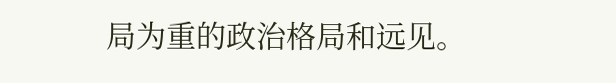局为重的政治格局和远见。